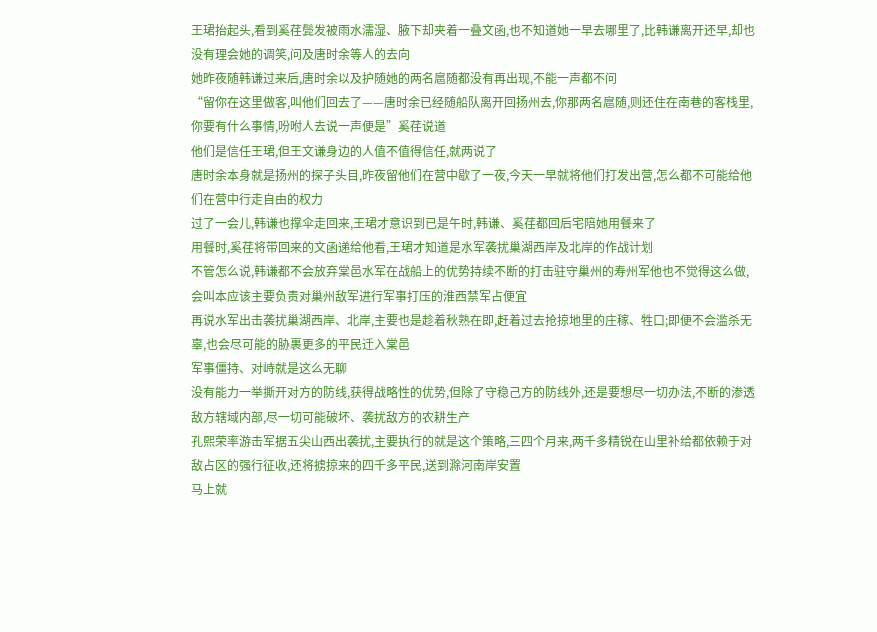王珺抬起头,看到奚荏鬓发被雨水濡湿、腋下却夹着一叠文函,也不知道她一早去哪里了,比韩谦离开还早,却也没有理会她的调笑,问及唐时余等人的去向
她昨夜随韩谦过来后,唐时余以及护随她的两名扈随都没有再出现,不能一声都不问
“留你在这里做客,叫他们回去了——唐时余已经随船队离开回扬州去,你那两名扈随,则还住在南巷的客栈里,你要有什么事情,吩咐人去说一声便是”奚荏说道
他们是信任王珺,但王文谦身边的人值不值得信任,就两说了
唐时余本身就是扬州的探子头目,昨夜留他们在营中歇了一夜,今天一早就将他们打发出营,怎么都不可能给他们在营中行走自由的权力
过了一会儿,韩谦也撑伞走回来,王珺才意识到已是午时,韩谦、奚荏都回后宅陪她用餐来了
用餐时,奚荏将带回来的文函递给他看,王珺才知道是水军袭扰巢湖西岸及北岸的作战计划
不管怎么说,韩谦都不会放弃棠邑水军在战船上的优势持续不断的打击驻守巢州的寿州军他也不觉得这么做,会叫本应该主要负责对巢州敌军进行军事打压的淮西禁军占便宜
再说水军出击袭扰巢湖西岸、北岸,主要也是趁着秋熟在即,赶着过去抢掠地里的庄稼、牲口;即便不会滥杀无辜,也会尽可能的胁裹更多的平民迁入棠邑
军事僵持、对峙就是这么无聊
没有能力一举撕开对方的防线,获得战略性的优势,但除了守稳己方的防线外,还是要想尽一切办法,不断的渗透敌方辖域内部,尽一切可能破坏、袭扰敌方的农耕生产
孔熙荣率游击军据五尖山西出袭扰,主要执行的就是这个策略,三四个月来,两千多精锐在山里补给都依赖于对敌占区的强行征收,还将掳掠来的四千多平民,送到滁河南岸安置
马上就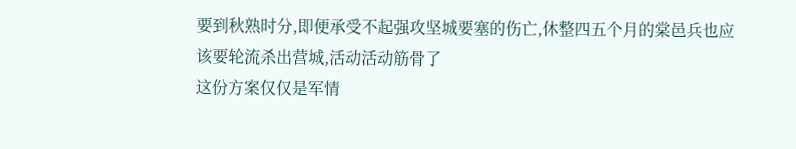要到秋熟时分,即便承受不起强攻坚城要塞的伤亡,休整四五个月的棠邑兵也应该要轮流杀出营城,活动活动筋骨了
这份方案仅仅是军情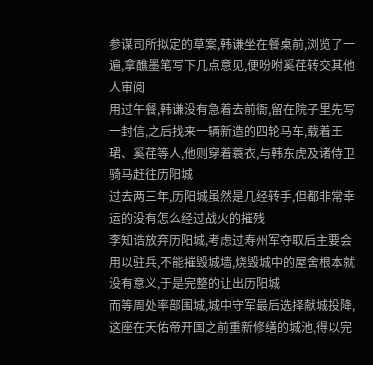参谋司所拟定的草案,韩谦坐在餐桌前,浏览了一遍,拿醮墨笔写下几点意见,便吩咐奚荏转交其他人审阅
用过午餐,韩谦没有急着去前衙,留在院子里先写一封信,之后找来一辆新造的四轮马车,载着王珺、奚荏等人,他则穿着蓑衣,与韩东虎及诸侍卫骑马赶往历阳城
过去两三年,历阳城虽然是几经转手,但都非常幸运的没有怎么经过战火的摧残
李知诰放弃历阳城,考虑过寿州军夺取后主要会用以驻兵,不能摧毁城墙,烧毁城中的屋舍根本就没有意义,于是完整的让出历阳城
而等周处率部围城,城中守军最后选择献城投降,这座在天佑帝开国之前重新修缮的城池,得以完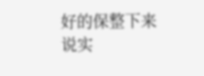好的保整下来
说实